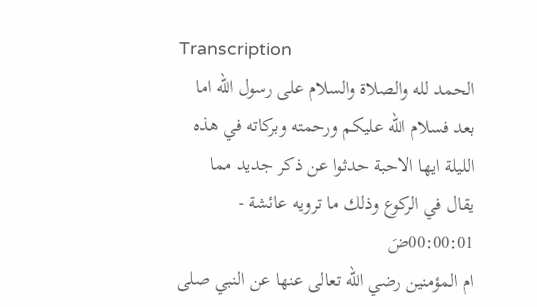Transcription
الحمد لله والصلاة والسلام على رسول الله اما بعد فسلام الله عليكم ورحمته وبركاته في هذه الليلة ايها الاحبة حدثوا عن ذكر جديد مما يقال في الركوع وذلك ما ترويه عائشة - 00:00:01ضَ
ام المؤمنين رضي الله تعالى عنها عن النبي صلى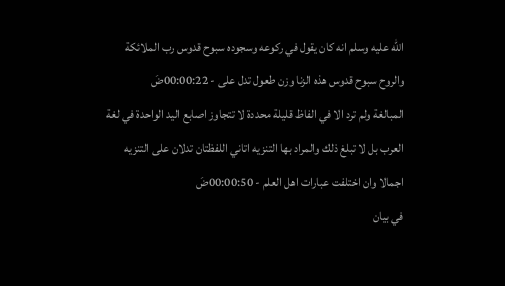الله عليه وسلم انه كان يقول في ركوعه وسجوده سبوح قدوس رب الملائكة والروح سبوح قدوس هذه الزنا وزن طعول تدل على - 00:00:22ضَ
المبالغة ولم ترد الا في الفاظ قليلة محددة لا تتجاوز اصابع اليد الواحدة في لغة العرب بل لا تبلغ ذلك والمراد بها التنزيه اتاني اللفظتان تدلان على التنزيه اجمالا وان اختلفت عبارات اهل العلم - 00:00:50ضَ
في بيان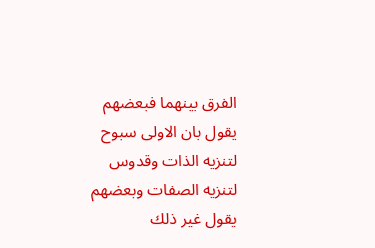الفرق بينهما فبعضهم يقول بان الاولى سبوح لتنزيه الذات وقدوس لتنزيه الصفات وبعضهم يقول غير ذلك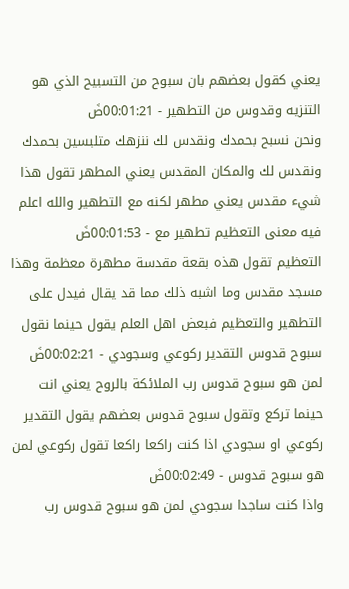يعني كقول بعضهم بان سبوح من التسبيح الذي هو التنزيه وقدوس من التطهير - 00:01:21ضَ
ونحن نسبح بحمدك ونقدس لك ننزهك متلبسين بحمدك ونقدس لك والمكان المقدس يعني المطهر تقول هذا شيء مقدس يعني مطهر لكنه مع التطهير والله اعلم فيه معنى التعظيم تطهير مع - 00:01:53ضَ
التعظيم تقول هذه بقعة مقدسة مطهرة معظمة وهذا مسجد مقدس وما اشبه ذلك مما قد يقال فيدل على التطهير والتعظيم فبعض اهل العلم يقول حينما نقول سبوح قدوس التقدير ركوعي وسجودي - 00:02:21ضَ
لمن هو سبوح قدوس رب الملائكة بالروح يعني انت حينما تركع وتقول سبوح قدوس بعضهم يقول التقدير ركوعي او سجودي اذا كنت راكعا راكعا تقول ركوعي لمن هو سبوح قدوس - 00:02:49ضَ
واذا كنت ساجدا سجودي لمن هو سبوح قدوس رب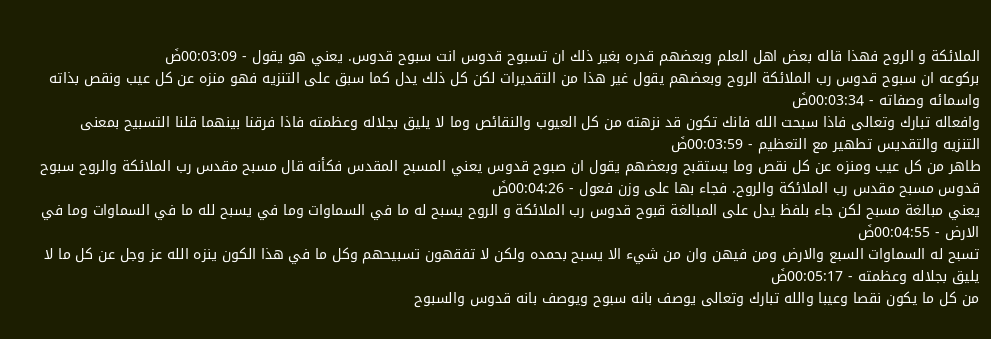الملائكة و الروح فهذا قاله بعض اهل العلم وبعضهم قدره بغير ذلك ان تسبوح قدوس انت سبوح قدوس. يعني هو يقول - 00:03:09ضَ
بركوعه ان سبوح قدوس رب الملائكة الروح وبعضهم يقول غير هذا من التقديرات لكن كل ذلك يدل كما سبق على التنزيه فهو منزه عن كل عيب ونقص بذاته واسمائه وصفاته - 00:03:34ضَ
وافعاله تبارك وتعالى فاذا سبحت الله فانك تكون قد نزهته من كل العيوب والنقائص وما لا يليق بجلاله وعظمته فاذا فرقنا بينهما قلنا التسبيح بمعنى التنزيه والتقديس تطهير مع التعظيم - 00:03:59ضَ
طاهر من كل عيب ومنزه عن كل نقص وما يستقبح وبعضهم يقول ان صبوح قدوس يعني المسبح المقدس فكأنه قال مسبح مقدس رب الملائكة والروح سبوح قدوس مسبح مقدس رب الملائكة والروح. فجاء بها على وزن فعول - 00:04:26ضَ
يعني مبالغة مسبح لكن جاء بلفظ يدل على المبالغة قبوح قدوس رب الملائكة و الروح يسبح له ما في السماوات وما في يسبح لله ما في السماوات وما في الارض - 00:04:55ضَ
تسبح له السماوات السبع والارض ومن فيهن وان من شيء الا يسبح بحمده ولكن لا تفقهون تسبيحهم وكل ما في هذا الكون ينزه الله عز وجل عن كل ما لا يليق بجلاله وعظمته - 00:05:17ضَ
من كل ما يكون نقصا وعيبا والله تبارك وتعالى يوصف بانه سبوح ويوصف بانه قدوس والسبوح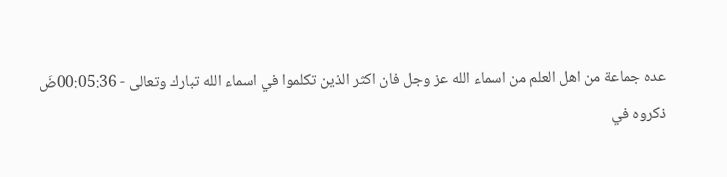عده جماعة من اهل العلم من اسماء الله عز وجل فان اكثر الذين تكلموا في اسماء الله تبارك وتعالى - 00:05:36ضَ
ذكروه في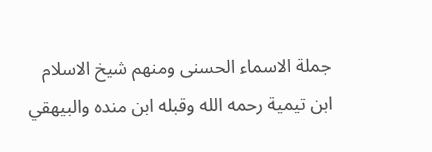جملة الاسماء الحسنى ومنهم شيخ الاسلام ابن تيمية رحمه الله وقبله ابن منده والبيهقي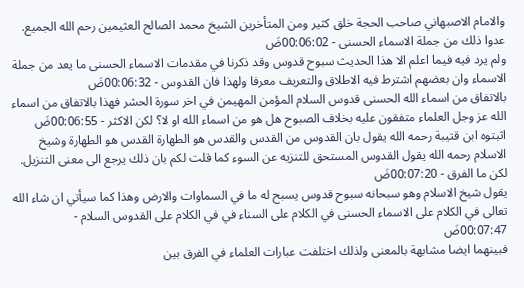والامام الاصبهاني صاحب الحجة خلق كثير ومن المتأخرين الشيخ محمد الصالح العثيمين رحم الله الجميع. عدوا ذلك من جملة الاسماء الحسنى - 00:06:02ضَ
ولم يرد فيه فيما اعلم الا هذا الحديث سبوح قدوس وقد ذكرنا في مقدمات الاسماء الحسنى ما يعد من جملة الاسماء وان بعضهم اشترط فيه الاطلاق والتعريف معرفا ولهذا فان القدوس - 00:06:32ضَ
بالاتفاق من اسماء الله الحسنى قدوس السلام المؤمن المهيمن في اخر سورة الحشر فهذا بالاتفاق من اسماء الله عز وجل العلماء متفقون عليه بخلاف الصبوح هل هو من اسماء الله او لا؟ لكن الاكثر - 00:06:55ضَ
اثبتوه ابن قتيبة رحمه الله يقول بان القدوس من القدس والقدس هو الطهارة القدس هو الطهارة وشيخ الاسلام رحمه الله يقول القدوس المستحق للتنزيه عن السوء كما قلت لكم بان ذلك يرجع الى معنى التنزيل. لكن ما الفرق - 00:07:20ضَ
يقول شيخ الاسلام وهو سبحانه سبوح قدوس يسبح له ما في السماوات والارض وهذا كما سيأتي ان شاء الله تعالى في الكلام على الاسماء الحسنى في الكلام على السناء في في الكلام على القدوس السلام - 00:07:47ضَ
فبينهما ايضا مشابهة بالمعنى ولذلك اختلفت عبارات العلماء في الفرق بين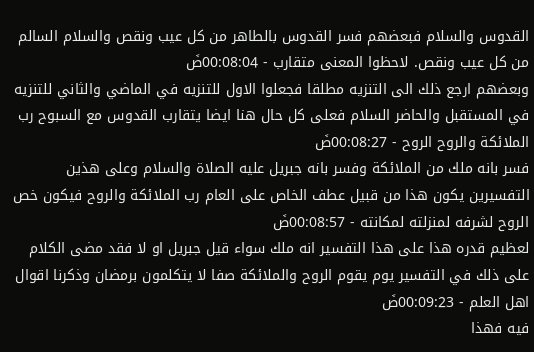القدوس والسلام فبعضهم فسر القدوس بالطاهر من كل عيب ونقص والسلام السالم من كل عيب ونقص. لاحظوا المعنى متقارب - 00:08:04ضَ
وبعضهم ارجع ذلك الى التنزيه مطلقا فجعلوا الاول للتنزيه في الماضي والثاني للتنزيه في المستقبل والحاضر السلام فعلى كل حال هنا ايضا يتقارب القدوس مع السبوح رب الملائكة والروح الروح - 00:08:27ضَ
فسر بانه ملك من الملائكة وفسر بانه جبريل عليه الصلاة والسلام وعلى هذين التفسيرين يكون هذا من قبيل عطف الخاص على العام رب الملائكة والروح فيكون خص الروح لشرفه لمنزلته لمكانته - 00:08:57ضَ
لعظيم قدره هذا على هذا التفسير انه ملك سواء قيل جبريل او لا فقد مضى الكلام على ذلك في التفسير يوم يقوم الروح والملائكة صفا لا يتكلمون برمضان وذكرنا اقوال اهل العلم - 00:09:23ضَ
فيه فهذا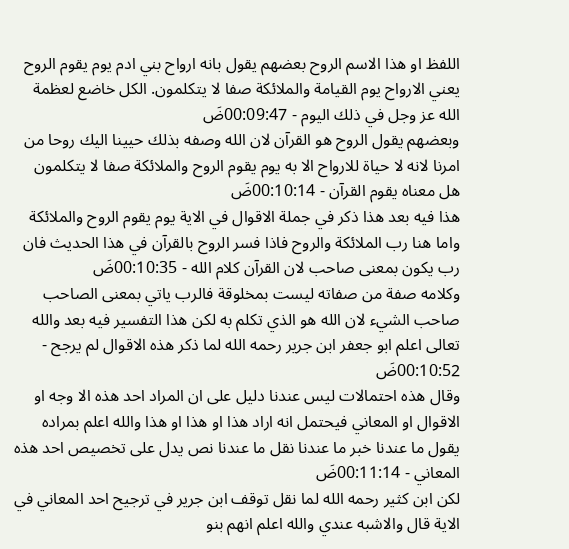اللفظ او هذا الاسم الروح بعضهم يقول بانه ارواح بني ادم يوم يقوم الروح يعني الارواح يوم القيامة والملائكة صفا لا يتكلمون. الكل خاضع لعظمة الله عز وجل في ذلك اليوم - 00:09:47ضَ
وبعضهم يقول الروح هو القرآن لان الله وصفه بذلك حيينا اليك روحا من امرنا لانه لا حياة للارواح الا به يوم يقوم الروح والملائكة صفا لا يتكلمون هل معناه يقوم القرآن - 00:10:14ضَ
هذا فيه بعد هذا ذكر في جملة الاقوال في الاية يوم يقوم الروح والملائكة واما هنا رب الملائكة والروح فاذا فسر الروح بالقرآن في هذا الحديث فان رب يكون بمعنى صاحب لان القرآن كلام الله - 00:10:35ضَ
وكلامه صفة من صفاته ليست بمخلوقة فالرب ياتي بمعنى الصاحب صاحب الشيء لان الله هو الذي تكلم به لكن هذا التفسير فيه بعد والله تعالى اعلم ابو جعفر ابن جرير رحمه الله لما ذكر هذه الاقوال لم يرجح - 00:10:52ضَ
وقال هذه احتمالات ليس عندنا دليل على ان المراد احد هذه الا وجه او الاقوال او المعاني فيحتمل انه اراد هذا او هذا او هذا والله اعلم بمراده يقول ما عندنا خبر ما عندنا نقل ما عندنا نص يدل على تخصيص احد هذه المعاني - 00:11:14ضَ
لكن ابن كثير رحمه الله لما نقل توقف ابن جرير في ترجيح احد المعاني في الاية قال والاشبه عندي والله اعلم انهم بنو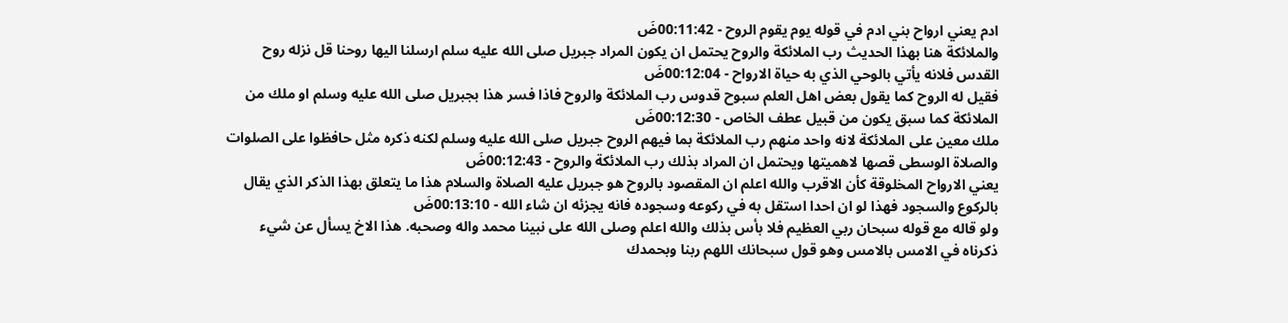ادم يعني ارواح بني ادم في قوله يوم يقوم الروح - 00:11:42ضَ
والملائكة هنا بهذا الحديث رب الملائكة والروح يحتمل ان يكون المراد جبريل صلى الله عليه سلم ارسلنا اليها روحنا قل نزله روح القدس فلانه يأتي بالوحي الذي به حياة الارواح - 00:12:04ضَ
فقيل له الروح كما يقول بعض اهل العلم سبوح قدوس رب الملائكة والروح فاذا فسر هذا بجبريل صلى الله عليه وسلم او ملك من الملائكة كما سبق يكون من قبيل عطف الخاص - 00:12:30ضَ
ملك معين على الملائكة لانه واحد منهم رب الملائكة بما فيهم الروح جبريل صلى الله عليه وسلم لكنه ذكره مثل حافظوا على الصلوات والصلاة الوسطى قصها لاهميتها ويحتمل ان المراد بذلك رب الملائكة والروح - 00:12:43ضَ
يعني الارواح المخلوقة كأن الاقرب والله اعلم ان المقصود بالروح هو جبريل عليه الصلاة والسلام هذا ما يتعلق بهذا الذكر الذي يقال بالركوع والسجود فهذا لو ان احدا استقل به في ركوعه وسجوده فانه يجزئه ان شاء الله - 00:13:10ضَ
ولو قاله مع قوله سبحان ربي العظيم فلا بأس بذلك والله اعلم وصلى الله على نبينا محمد واله وصحبه. هذا الاخ يسأل عن شيء ذكرناه في الامس بالامس وهو قول سبحانك اللهم ربنا وبحمدك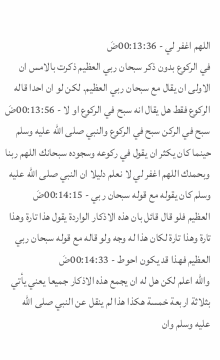اللهم اغفر لي - 00:13:36ضَ
في الركوع بدون ذكر سبحان ربي العظيم ذكرت بالامس ان الاولى ان يقال مع سبحان ربي العظيم. لكن لو ان احدا قاله الركوع فقط هل يقال انه سبح في الركوع او لا - 00:13:56ضَ
سبح في الركن سبح في الركوع والنبي صلى الله عليه وسلم حينما كان يكثر ان يقول في ركوعه وسجوده سبحانك اللهم ربنا وبحمدك اللهم اغفر لي لا نعلم دليلا ان النبي صلى الله عليه وسلم كان يقوله مع قوله سبحان ربي - 00:14:15ضَ
العظيم فلو قال قائل بان هذه الاذكار الواردة يقول هذا تارة وهذا تارة وهذا تارة لكان هذا له وجه ولو قاله مع قوله سبحان ربي العظيم فهذا قد يكون احوط - 00:14:33ضَ
والله اعلم لكن هل له ان يجمع هذه الاذكار جميعا يعني يأتي بثلاثة اربعة خمسة هكذا هذا لم ينقل عن النبي صلى الله عليه وسلم وان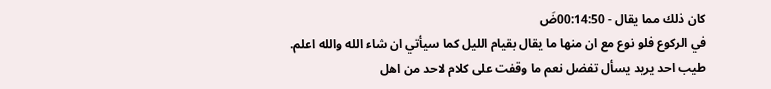كان ذلك مما يقال - 00:14:50ضَ
في الركوع فلو نوع مع ان منها ما يقال بقيام الليل كما سيأتي ان شاء الله والله اعلم. طيب احد يريد يسأل تفضل نعم ما وقفت على كلام لاحد من اهل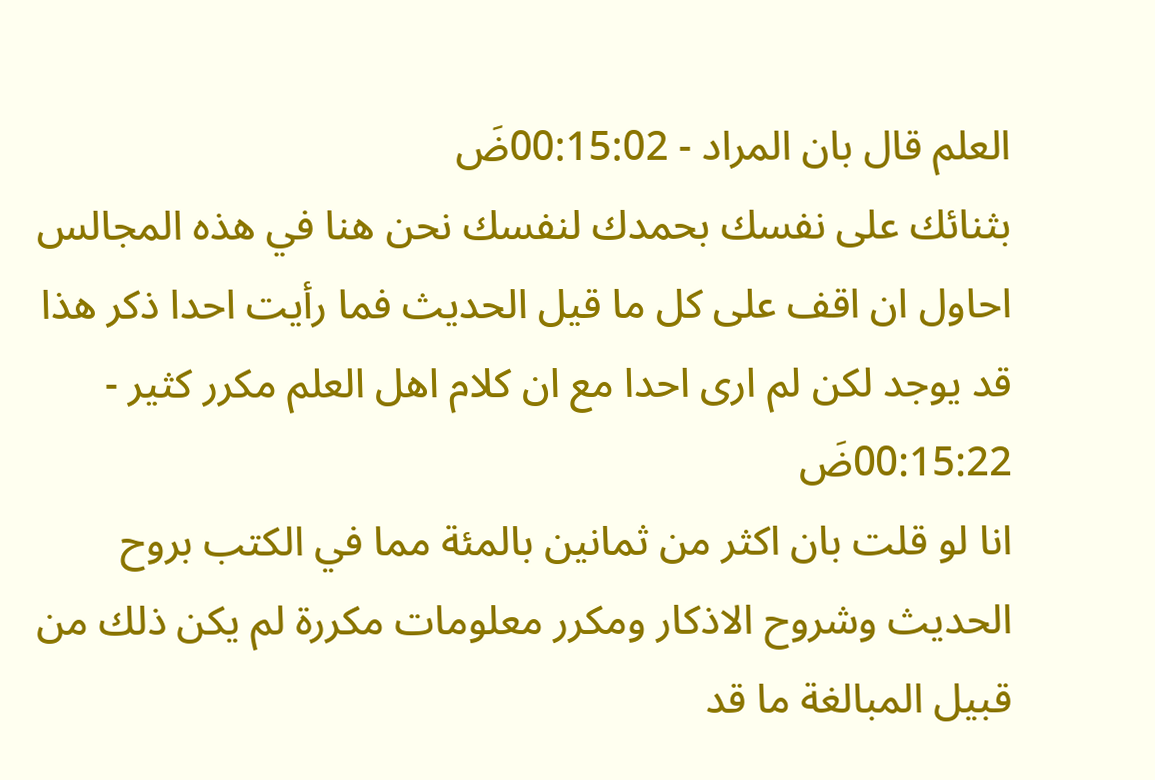العلم قال بان المراد - 00:15:02ضَ
بثنائك على نفسك بحمدك لنفسك نحن هنا في هذه المجالس احاول ان اقف على كل ما قيل الحديث فما رأيت احدا ذكر هذا قد يوجد لكن لم ارى احدا مع ان كلام اهل العلم مكرر كثير - 00:15:22ضَ
انا لو قلت بان اكثر من ثمانين بالمئة مما في الكتب بروح الحديث وشروح الاذكار ومكرر معلومات مكررة لم يكن ذلك من قبيل المبالغة ما قد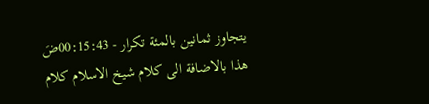يتجاوز ثمانين بالمئة تكرار - 00:15:43ضَ
هذا بالاضافة الى كلام شيخ الاسلام كلام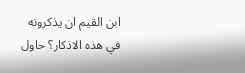ابن القيم ان يذكرونه في هذه الاذكار؟ حاول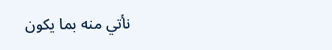نأتي منه بما يكون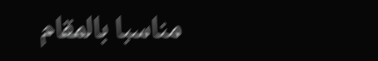مناسبا بالمقام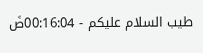طيب السلام عليكم - 00:16:04ضَ